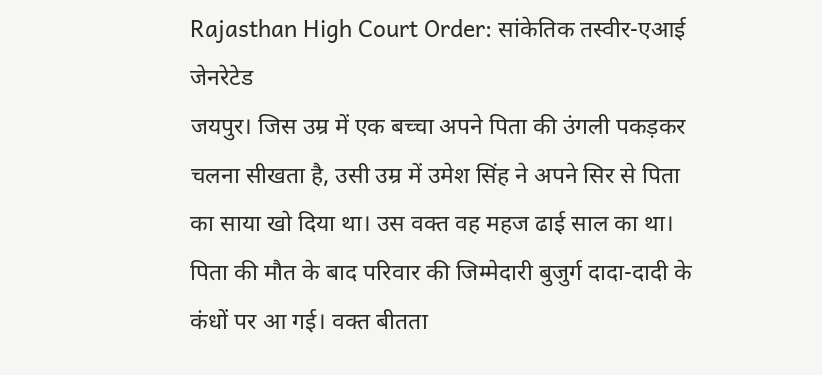Rajasthan High Court Order: सांकेतिक तस्वीर-एआई जेनरेटेड
जयपुर। जिस उम्र में एक बच्चा अपने पिता की उंगली पकड़कर चलना सीखता है, उसी उम्र में उमेश सिंह ने अपने सिर से पिता का साया खो दिया था। उस वक्त वह महज ढाई साल का था। पिता की मौत के बाद परिवार की जिम्मेदारी बुजुर्ग दादा-दादी के कंधों पर आ गई। वक्त बीतता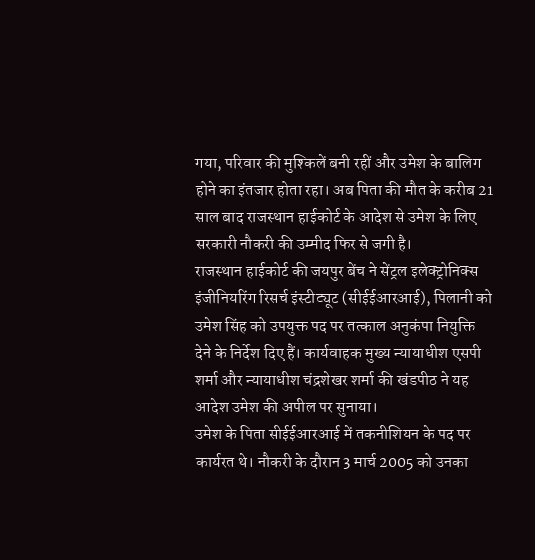गया, परिवार की मुश्किलें बनी रहीं और उमेश के बालिग होने का इंतजार होता रहा। अब पिता की मौत के करीब 21 साल बाद राजस्थान हाईकोर्ट के आदेश से उमेश के लिए सरकारी नौकरी की उम्मीद फिर से जगी है।
राजस्थान हाईकोर्ट की जयपुर बेंच ने सेंट्रल इलेक्ट्रोनिक्स इंजीनियरिंग रिसर्च इंस्टीट्यूट (सीईईआरआई), पिलानी को उमेश सिंह को उपयुक्त पद पर तत्काल अनुकंपा नियुक्ति देने के निर्देश दिए हैं। कार्यवाहक मुख्य न्यायाधीश एसपी शर्मा और न्यायाधीश चंद्रशेखर शर्मा की खंडपीठ ने यह आदेश उमेश की अपील पर सुनाया।
उमेश के पिता सीईईआरआई में तकनीशियन के पद पर कार्यरत थे। नौकरी के दौरान 3 मार्च 2005 को उनका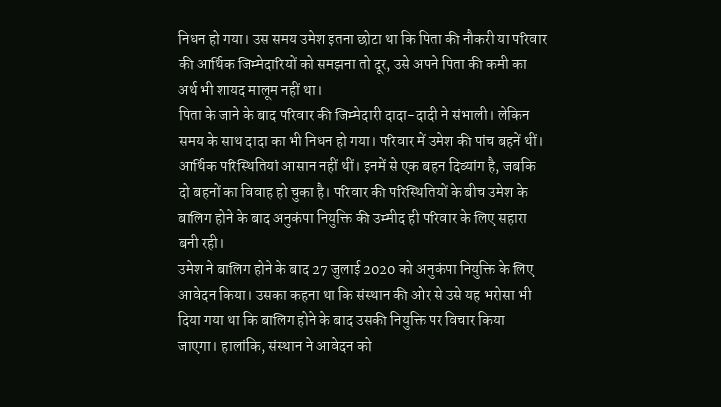निधन हो गया। उस समय उमेश इतना छोटा था कि पिता की नौकरी या परिवार की आर्थिक जिम्मेदारियों को समझना तो दूर, उसे अपने पिता की कमी का अर्थ भी शायद मालूम नहीं था।
पिता के जाने के बाद परिवार की जिम्मेदारी दादा-दादी ने संभाली। लेकिन समय के साथ दादा का भी निधन हो गया। परिवार में उमेश की पांच बहनें थीं। आर्थिक परिस्थितियां आसान नहीं थीं। इनमें से एक बहन दिव्यांग है, जबकि दो बहनों का विवाह हो चुका है। परिवार की परिस्थितियों के बीच उमेश के बालिग होने के बाद अनुकंपा नियुक्ति की उम्मीद ही परिवार के लिए सहारा बनी रही।
उमेश ने बालिग होने के बाद 27 जुलाई 2020 को अनुकंपा नियुक्ति के लिए आवेदन किया। उसका कहना था कि संस्थान की ओर से उसे यह भरोसा भी दिया गया था कि बालिग होने के बाद उसकी नियुक्ति पर विचार किया जाएगा। हालांकि, संस्थान ने आवेदन को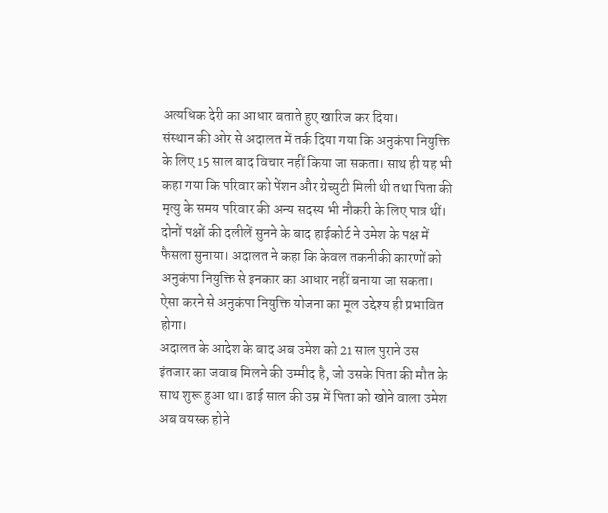अत्यधिक देरी का आधार बताते हुए खारिज कर दिया।
संस्थान की ओर से अदालत में तर्क दिया गया कि अनुकंपा नियुक्ति के लिए 15 साल बाद विचार नहीं किया जा सकता। साथ ही यह भी कहा गया कि परिवार को पेंशन और ग्रेच्युटी मिली थी तथा पिता की मृत्यु के समय परिवार की अन्य सदस्य भी नौकरी के लिए पात्र थीं।
दोनों पक्षों की दलीलें सुनने के बाद हाईकोर्ट ने उमेश के पक्ष में फैसला सुनाया। अदालत ने कहा कि केवल तकनीकी कारणों को अनुकंपा नियुक्ति से इनकार का आधार नहीं बनाया जा सकता। ऐसा करने से अनुकंपा नियुक्ति योजना का मूल उद्देश्य ही प्रभावित होगा।
अदालत के आदेश के बाद अब उमेश को 21 साल पुराने उस इंतजार का जवाब मिलने की उम्मीद है, जो उसके पिता की मौत के साथ शुरू हुआ था। ढाई साल की उम्र में पिता को खोने वाला उमेश अब वयस्क होने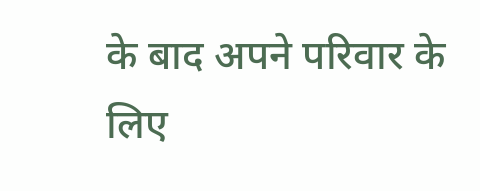के बाद अपने परिवार के लिए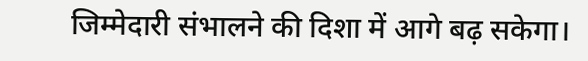जिम्मेदारी संभालने की दिशा में आगे बढ़ सकेगा।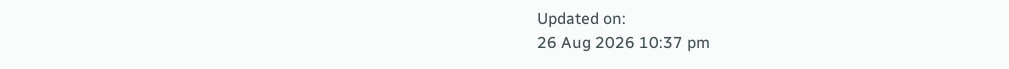Updated on:
26 Aug 2026 10:37 pm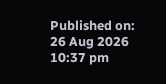Published on:
26 Aug 2026 10:37 pm